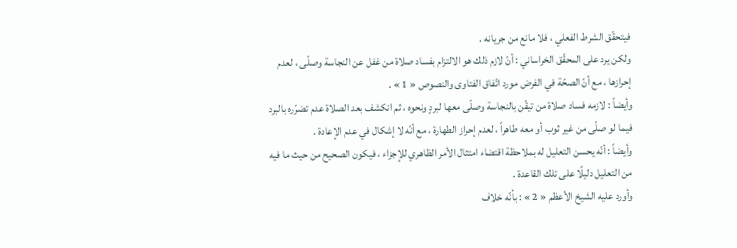فيتحقّق الشرط الفعلي ، فلا مانع من جريانه .
ولكن يرد على المحقّق الخراساني : أنّ لازم ذلك هو الالتزام بفساد صلاة من غفل عن النجاسة وصلّى ، لعدم إحرازها ، مع أنّ الصحّة في الفرض مورد اتّفاق الفتاوى والنصوص « 1 » .
وأيضاً : لازمه فساد صلاة من تيقّن بالنجاسة وصلّى معها لبردٍ ونحوه ، ثم انكشف بعد الصلاة عدم تضرّره بالبرد فيما لو صلّى من غير ثوب أو معه طاهراً ، لعدم إحراز الطهارة ، مع أنّه لا إشكال في عدم الإعادة .
وأيضاً : أنّه يحسن التعليل له بملاحظة اقتضاء امتثال الأمر الظاهري للإجزاء ، فيكون الصحيح من حيث ما فيه من التعليل دليلًا على تلك القاعدة .
وأورد عليه الشيخ الأعظم « 2 » : بأنّه خلاف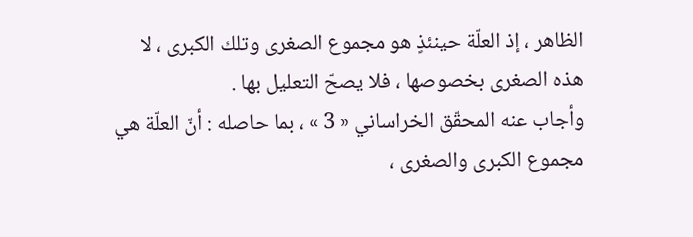الظاهر ، إذ العلّة حينئذٍ هو مجموع الصغرى وتلك الكبرى ، لا هذه الصغرى بخصوصها ، فلا يصحّ التعليل بها .
وأجاب عنه المحقّق الخراساني « 3 » ، بما حاصله : أنّ العلّة هي مجموع الكبرى والصغرى ،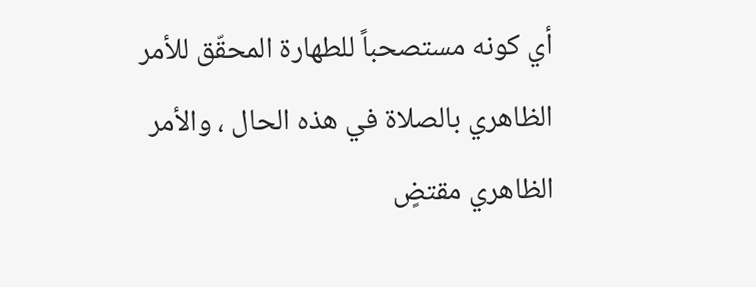أي كونه مستصحباً للطهارة المحقّق للأمر الظاهري بالصلاة في هذه الحال ، والأمر الظاهري مقتضٍ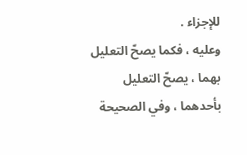للإجزاء .
وعليه ، فكما يصحّ التعليل بهما ، يصحّ التعليل بأحدهما ، وفي الصحيحة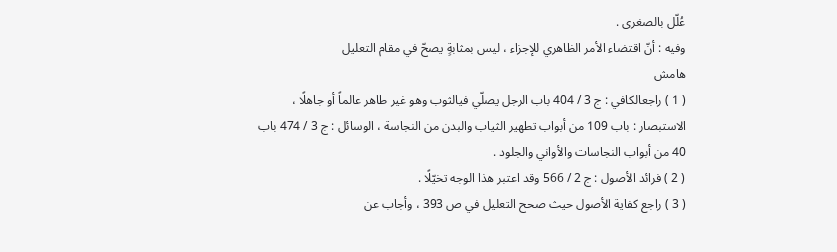عُلّل بالصغرى .
وفيه : أنّ اقتضاء الأمر الظاهري للإجزاء ، ليس بمثابةٍ يصحّ في مقام التعليل
هامش
( 1 ) راجعالكافي : ج 3 / 404 باب الرجل يصلّي فيالثوب وهو غير طاهر عالماً أو جاهلًا ، الاستبصار : باب 109 من أبواب تطهير الثياب والبدن من النجاسة ، الوسائل : ج 3 / 474 باب 40 من أبواب النجاسات والأواني والجلود .
( 2 ) فرائد الأصول : ج 2 / 566 وقد اعتبر هذا الوجه تخيّلًا .
( 3 ) راجع كفاية الأصول حيث صحح التعليل في ص 393 ، وأجاب عن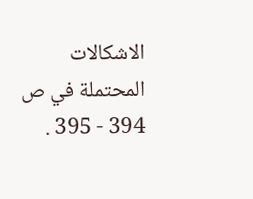الاشكالات المحتملة في ص 394 - 395 .